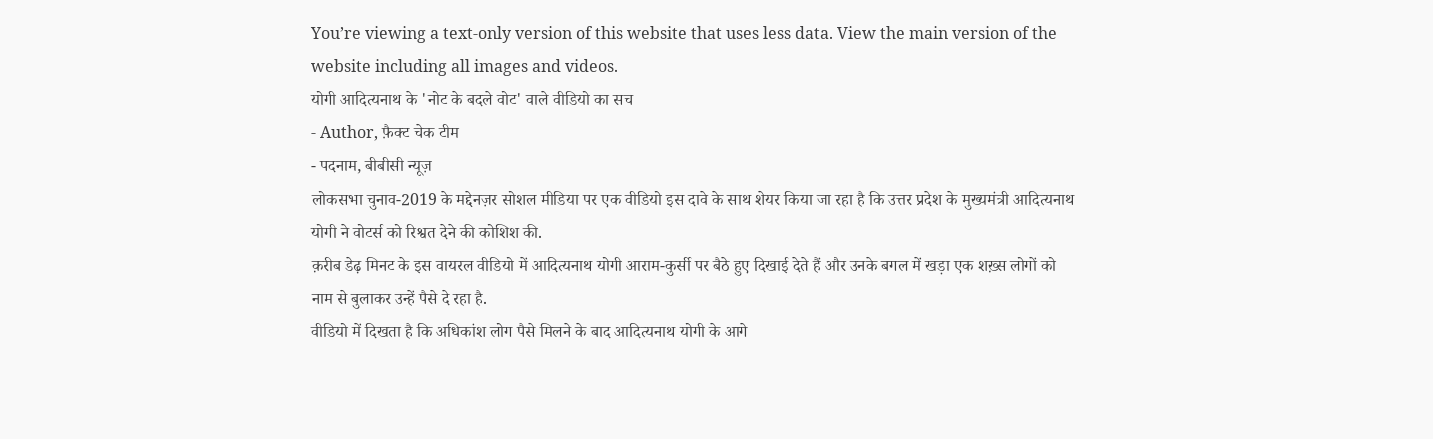You’re viewing a text-only version of this website that uses less data. View the main version of the website including all images and videos.
योगी आदित्यनाथ के 'नोट के बदले वोट' वाले वीडियो का सच
- Author, फ़ैक्ट चेक टीम
- पदनाम, बीबीसी न्यूज़
लोकसभा चुनाव-2019 के मद्देनज़र सोशल मीडिया पर एक वीडियो इस दावे के साथ शेयर किया जा रहा है कि उत्तर प्रदेश के मुख्यमंत्री आदित्यनाथ योगी ने वोटर्स को रिश्वत देने की कोशिश की.
क़रीब डेढ़ मिनट के इस वायरल वीडियो में आदित्यनाथ योगी आराम-कुर्सी पर बैठे हुए दिखाई देते हैं और उनके बगल में खड़ा एक शख़्स लोगों को नाम से बुलाकर उन्हें पैसे दे रहा है.
वीडियो में दिखता है कि अधिकांश लोग पैसे मिलने के बाद आदित्यनाथ योगी के आगे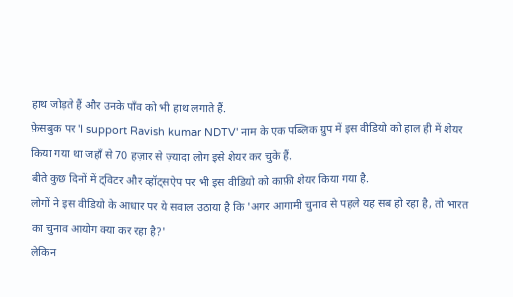हाथ जोड़ते हैं और उनके पाँव को भी हाथ लगाते हैं.
फ़ेसबुक पर 'I support Ravish kumar NDTV' नाम के एक पब्लिक ग्रुप में इस वीडियो को हाल ही में शेयर किया गया था जहाँ से 70 हज़ार से ज़्यादा लोग इसे शेयर कर चुके हैं.
बीते कुछ दिनों में ट्विटर और व्हॉट्सऐप पर भी इस वीडियो को काफ़ी शेयर किया गया है.
लोगों ने इस वीडियो के आधार पर ये सवाल उठाया है कि 'अगर आगामी चुनाव से पहले यह सब हो रहा है, तो भारत का चुनाव आयोग क्या कर रहा है?'
लेकिन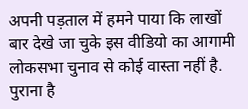अपनी पड़ताल में हमने पाया कि लाखों बार देखे जा चुके इस वीडियो का आगामी लोकसभा चुनाव से कोई वास्ता नहीं है.
पुराना है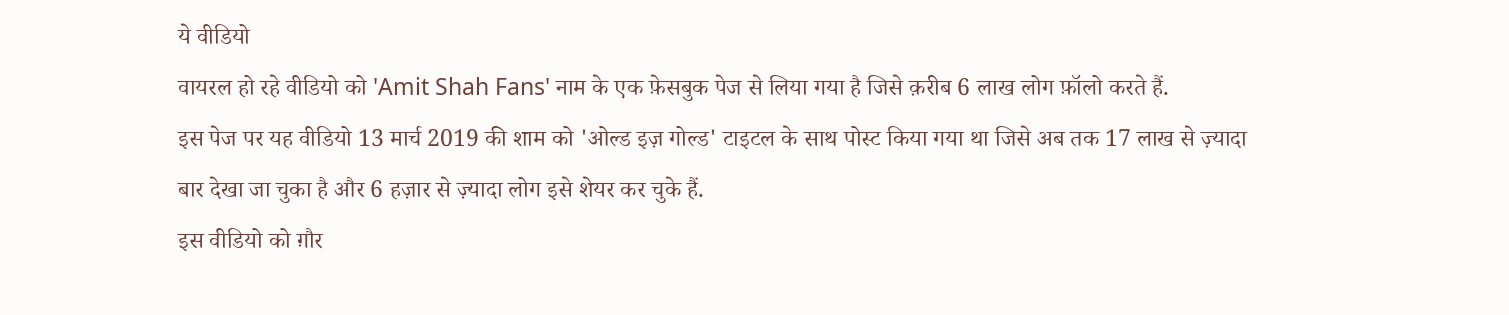ये वीडियो
वायरल हो रहे वीडियो को 'Amit Shah Fans' नाम के एक फ़ेसबुक पेज से लिया गया है जिसे क़रीब 6 लाख लोग फ़ॉलो करते हैं.
इस पेज पर यह वीडियो 13 मार्च 2019 की शाम को 'ओल्ड इज़ गोल्ड' टाइटल के साथ पोस्ट किया गया था जिसे अब तक 17 लाख से ज़्यादा बार देखा जा चुका है और 6 हज़ार से ज़्यादा लोग इसे शेयर कर चुके हैं.
इस वीडियो को ग़ौर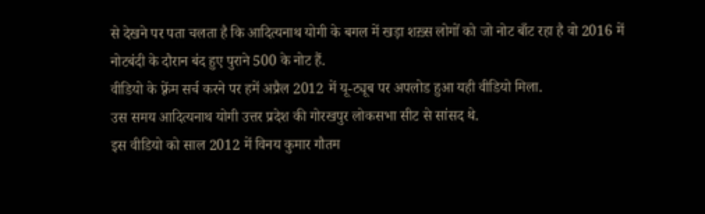से देखने पर पता चलता है कि आदित्यनाथ योगी के बगल में खड़ा शख़्स लोगों को जो नोट बाँट रहा है वो 2016 में नोटबंदी के दौरान बंद हुए पुराने 500 के नोट हैं.
वीडियो के फ़्रेंम सर्च करने पर हमें अप्रैल 2012 में यू-ट्यूब पर अपलोड हुआ यही वीडियो मिला.
उस समय आदित्यनाथ योगी उत्तर प्रदेश की गोरखपुर लोकसभा सीट से सांसद थे.
इस वीडियो को साल 2012 में विनय कुमार गौतम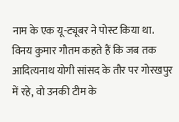नाम के एक यू-ट्यूबर ने पोस्ट किया था.
विनय कुमार गौतम कहते हैं कि जब तक आदित्यनाथ योगी सांसद के तौर पर गोरखपुर में रहे, वो उनकी टीम के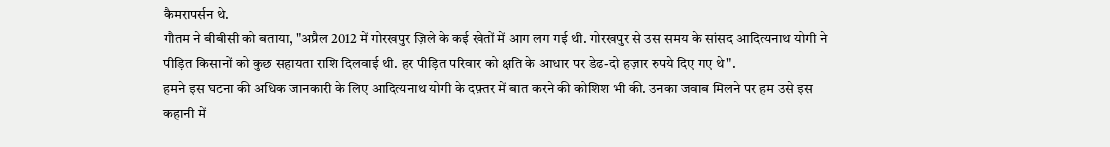कैमरापर्सन थे.
गौतम ने बीबीसी को बताया, "अप्रैल 2012 में गोरखपुर ज़िले के कई खेतों में आग लग गई थी. गोरखपुर से उस समय के सांसद आदित्यनाथ योगी ने पीड़ित किसानों को कुछ सहायता राशि दिलवाई थी. हर पीड़ित परिवार को क्षति के आधार पर डेढ-दो हज़ार रुपये दिए गए थे".
हमने इस घटना की अधिक जानकारी के लिए आदित्यनाथ योगी के दफ़्तर में बात करने की कोशिश भी की. उनका जवाब मिलने पर हम उसे इस कहानी में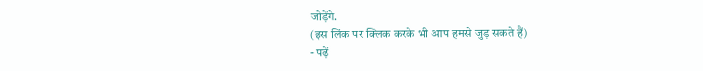जोड़ेंगे.
(इस लिंक पर क्लिक करके भी आप हमसे जुड़ सकते हैं)
- पढ़ें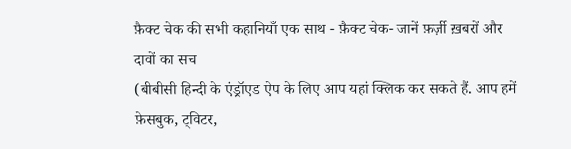फ़ैक्ट चेक की सभी कहानियाँ एक साथ - फ़ैक्ट चेक- जानें फ़र्ज़ी ख़बरों और दावों का सच
(बीबीसी हिन्दी के एंड्रॉएड ऐप के लिए आप यहां क्लिक कर सकते हैं. आप हमें फ़ेसबुक, ट्विटर,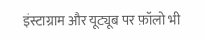इंस्टाग्राम और यूट्यूब पर फ़ॉलो भी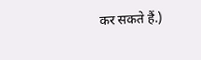कर सकते हैं.)